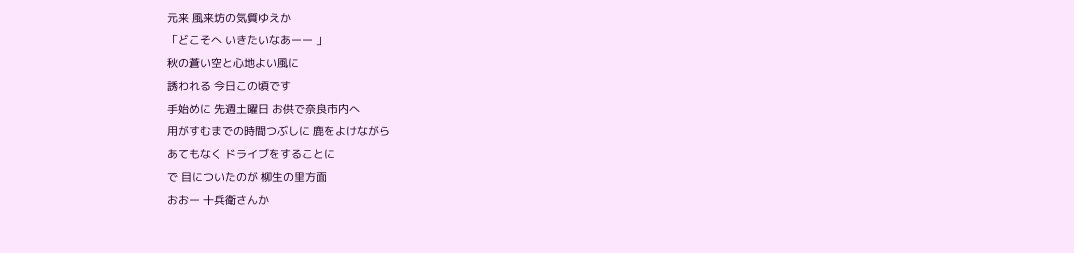元来 風来坊の気質ゆえか
「どこそへ いきたいなあーー 」
秋の蒼い空と心地よい風に
誘われる 今日この頃です
手始めに 先週土曜日 お供で奈良市内へ
用がすむまでの時間つぶしに 鹿をよけながら
あてもなく ドライブをすることに
で 目についたのが 柳生の里方面
おおー 十兵衛さんか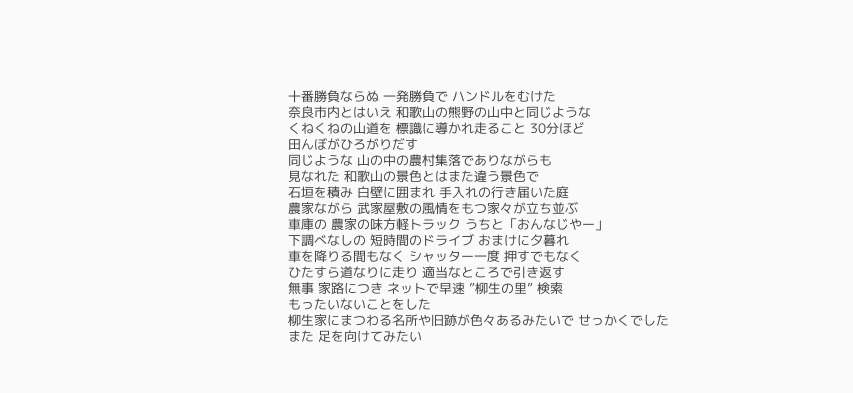十番勝負ならぬ 一発勝負で ハンドルをむけた
奈良市内とはいえ 和歌山の熊野の山中と同じような
くねくねの山道を 標識に導かれ走ること 30分ほど
田んぼがひろがりだす
同じような 山の中の農村集落でありながらも
見なれた 和歌山の景色とはまた違う景色で
石垣を積み 白壁に囲まれ 手入れの行き届いた庭
農家ながら 武家屋敷の風情をもつ家々が立ち並ぶ
車庫の 農家の味方軽トラック うちと「おんなじやー」
下調べなしの 短時間のドライブ おまけに夕暮れ
車を降りる間もなく シャッター一度 押すでもなく
ひたすら道なりに走り 適当なところで引き返す
無事 家路につき ネットで早速 ”柳生の里” 検索
もったいないことをした
柳生家にまつわる名所や旧跡が色々あるみたいで せっかくでした
また 足を向けてみたい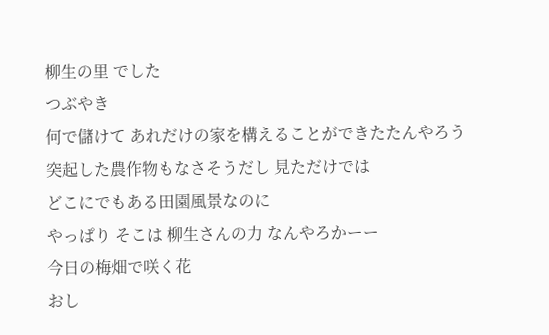柳生の里 でした
つぶやき
何で儲けて あれだけの家を構えることができたたんやろう
突起した農作物もなさそうだし 見ただけでは
どこにでもある田園風景なのに
やっぱり そこは 柳生さんの力 なんやろかーー
今日の梅畑で咲く花
おし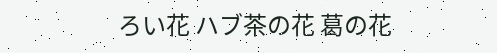ろい花 ハブ茶の花 葛の花